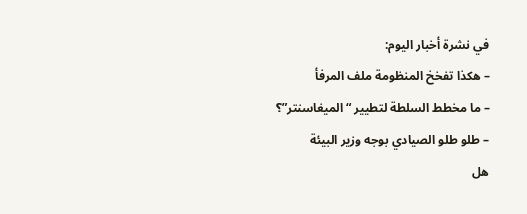في نشرة أخبار اليوم:
– هكذا تفخخ المنظومة ملف المرفأ
– ما مخطط السلطة لتطيير “الميغاسنتر”؟
– طلو طلو الصيادي بوجه وزير البيئة
هل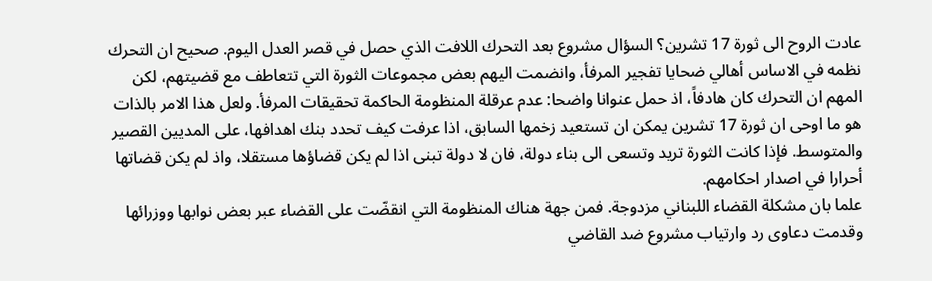عادت الروح الى ثورة 17 تشرين؟ السؤال مشروع بعد التحرك اللافت الذي حصل في قصر العدل اليوم. صحيح ان التحرك نظمه في الاساس أهالي ضحايا تفجير المرفأ، وانضمت اليهم بعض مجموعات الثورة التي تتعاطف مع قضيتهم، لكن المهم ان التحرك كان هادفاً، اذ حمل عنوانا واضحا: عدم عرقلة المنظومة الحاكمة تحقيقات المرفأ. ولعل هذا الامر بالذات هو ما اوحى ان ثورة 17 تشرين يمكن ان تستعيد زخمها السابق، اذا عرفت كيف تحدد بنك اهدافها، على المديين القصير والمتوسط. فإذا كانت الثورة تريد وتسعى الى بناء دولة، فان لا دولة تبنى اذا لم يكن قضاؤها مستقلا، واذ لم يكن قضاتها أحرارا في اصدار احكامهم.
علما بان مشكلة القضاء اللبناني مزدوجة. فمن جهة هناك المنظومة التي انقضّت على القضاء عبر بعض نوابها ووزرائها وقدمت دعاوى رد وارتياب مشروع ضد القاضي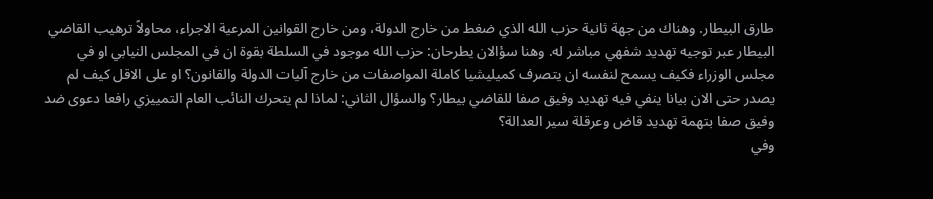طارق البيطار. وهناك من جهة ثانية حزب الله الذي ضغط من خارج الدولة، ومن خارج القوانين المرعية الاجراء، محاولاً ترهيب القاضي البيطار عبر توجيه تهديد شفهي مباشر له. وهنا سؤالان يطرحان: حزب الله موجود في السلطة بقوة ان في المجلس النيابي او في مجلس الوزراء فكيف يسمح لنفسه ان يتصرف كميليشيا كاملة المواصفات من خارج آليات الدولة والقانون؟ او على الاقل كيف لم يصدر حتى الان بيانا ينفي فيه تهديد وفيق صفا للقاضي بيطار؟ والسؤال الثاني: لماذا لم يتحرك النائب العام التمييزي رافعا دعوى ضد وفيق صفا بتهمة تهديد قاض وعرقلة سير العدالة؟
وفي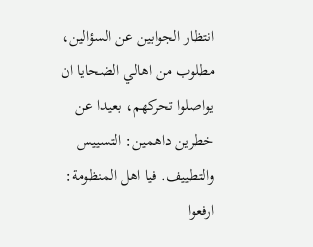انتظار الجوابين عن السؤالين، مطلوب من اهالي الضحايا ان يواصلوا تحركهم، بعيدا عن خطرين داهمين: التسييس والتطييف. فيا اهل المنظومة: ارفعوا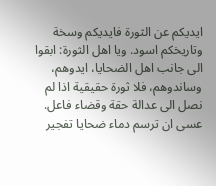ايديكم عن الثورة فايديكم وسخة وتاريخكم اسود. ويا اهل الثورة: ابقوا الى جانب اهل الضحايا، ايدوهم، وساندوهم، فلا ثورة حقيقية اذا لم نصل الى عدالة حقة وقضاء فاعل. عسى ان ترسم دماء ضحايا تفجير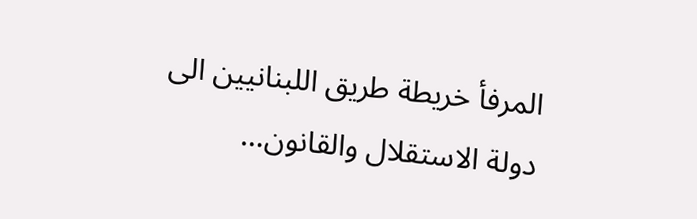المرفأ خريطة طريق اللبنانيين الى دولة الاستقلال والقانون…